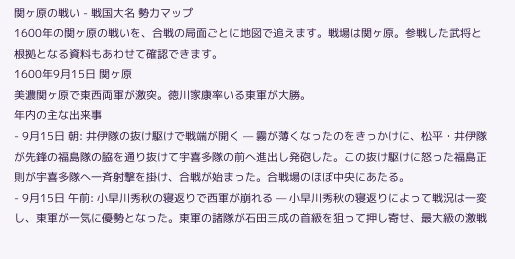関ヶ原の戦い - 戦国大名 勢力マップ
1600年の関ヶ原の戦いを、合戦の局面ごとに地図で追えます。戦場は関ヶ原。参戦した武将と根拠となる資料もあわせて確認できます。
1600年9月15日 関ヶ原
美濃関ヶ原で東西両軍が激突。徳川家康率いる東軍が大勝。
年内の主な出来事
- 9月15日 朝: 井伊隊の抜け駆けで戦端が開く — 霧が薄くなったのをきっかけに、松平・井伊隊が先鋒の福島隊の脇を通り抜けて宇喜多隊の前へ進出し発砲した。この抜け駆けに怒った福島正則が宇喜多隊へ一斉射撃を掛け、合戦が始まった。合戦場のほぼ中央にあたる。
- 9月15日 午前: 小早川秀秋の寝返りで西軍が崩れる — 小早川秀秋の寝返りによって戦況は一変し、東軍が一気に優勢となった。東軍の諸隊が石田三成の首級を狙って押し寄せ、最大級の激戦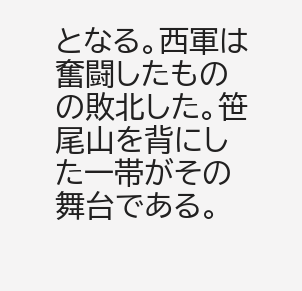となる。西軍は奮闘したものの敗北した。笹尾山を背にした一帯がその舞台である。